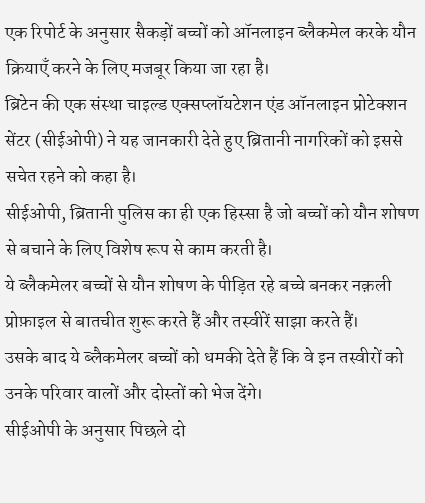एक रिपोर्ट के अनुसार सैकड़ों बच्चों को ऑनलाइन ब्लैकमेल करके यौन क्रियाएँ करने के लिए मजबूर किया जा रहा है।
ब्रिटेन की एक संस्था चाइल्ड एक्सप्लॉयटेशन एंड ऑनलाइन प्रोटेक्शन सेंटर (सीईओपी) ने यह जानकारी देते हुए ब्रितानी नागरिकों को इससे सचेत रहने को कहा है।
सीईओपी, ब्रितानी पुलिस का ही एक हिस्सा है जो बच्चों को यौन शोषण से बचाने के लिए विशेष रूप से काम करती है।
ये ब्लैकमेलर बच्चों से यौन शोषण के पीड़ित रहे बच्चे बनकर नक़ली प्रोफ़ाइल से बातचीत शुरू करते हैं और तस्वीरें साझा करते हैं।
उसके बाद ये ब्लैकमेलर बच्चों को धमकी देते हैं कि वे इन तस्वीरों को उनके परिवार वालों और दोस्तों को भेज देंगे।
सीईओपी के अनुसार पिछले दो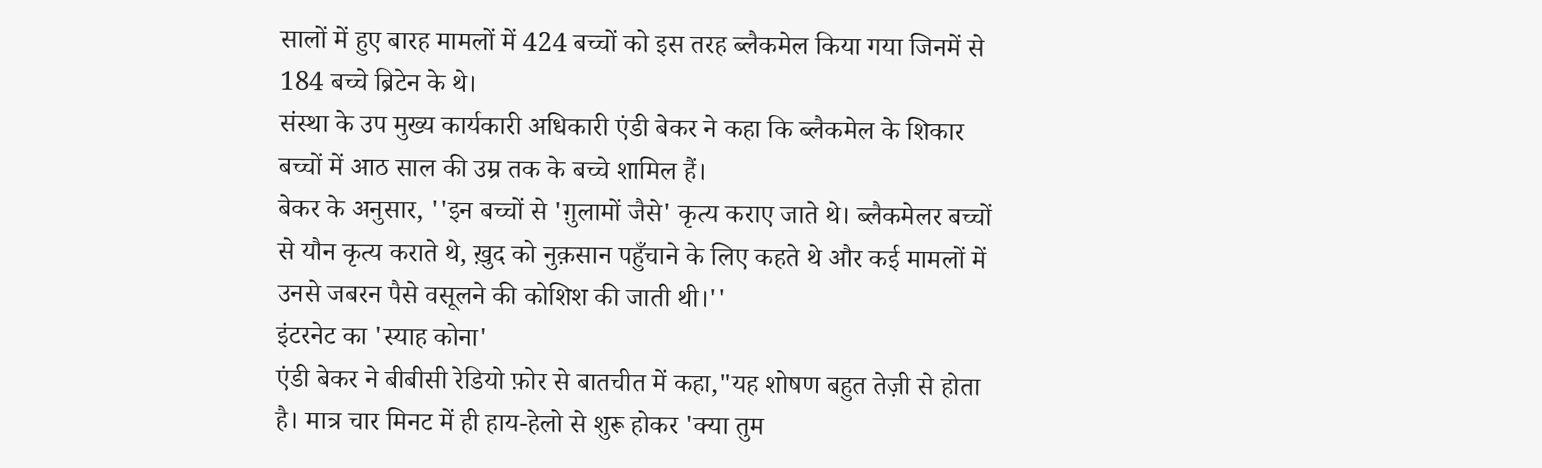सालों में हुए बारह मामलों में 424 बच्चों को इस तरह ब्लैकमेल किया गया जिनमें से 184 बच्चे ब्रिटेन के थे।
संस्था के उप मुख्य कार्यकारी अधिकारी एंडी बेकर ने कहा कि ब्लैकमेल के शिकार बच्चों में आठ साल की उम्र तक के बच्चे शामिल हैं।
बेकर के अनुसार, ''इन बच्चों से 'ग़ुलामों जैसे' कृत्य कराए जाते थे। ब्लैकमेलर बच्चों से यौन कृत्य कराते थे, ख़ुद को नुक़सान पहुँचाने के लिए कहते थे और कई मामलों में उनसे जबरन पैसे वसूलने की कोशिश की जाती थी।''
इंटरनेट का 'स्याह कोना'
एंडी बेकर ने बीबीसी रेडियो फ़ोर से बातचीत में कहा,"यह शोषण बहुत तेज़ी से होता है। मात्र चार मिनट में ही हाय-हेलो से शुरू होकर 'क्या तुम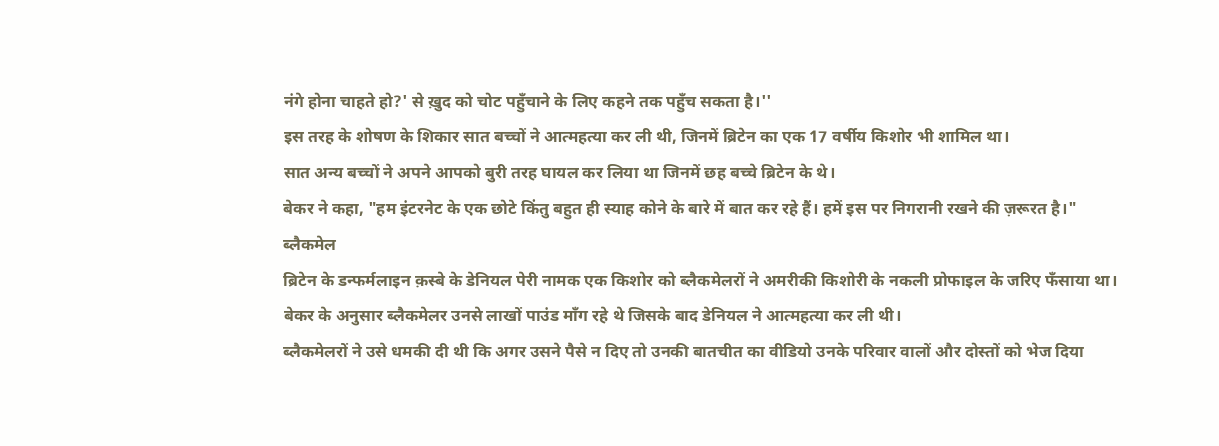नंगे होना चाहते हो?' से ख़ुद को चोट पहुँचाने के लिए कहने तक पहुँच सकता है।''
इस तरह के शोषण के शिकार सात बच्चों ने आत्महत्या कर ली थी, जिनमें ब्रिटेन का एक 17 वर्षीय किशोर भी शामिल था।
सात अन्य बच्चों ने अपने आपको बुरी तरह घायल कर लिया था जिनमें छह बच्चे ब्रिटेन के थे।
बेकर ने कहा, "हम इंटरनेट के एक छोटे किंतु बहुत ही स्याह कोने के बारे में बात कर रहे हैं। हमें इस पर निगरानी रखने की ज़रूरत है।"
ब्लैकमेल
ब्रिटेन के डन्फर्मलाइन क़स्बे के डेनियल पेरी नामक एक किशोर को ब्लैकमेलरों ने अमरीकी किशोरी के नकली प्रोफाइल के जरिए फँसाया था।
बेकर के अनुसार ब्लैकमेलर उनसे लाखों पाउंड माँग रहे थे जिसके बाद डेनियल ने आत्महत्या कर ली थी।
ब्लैकमेलरों ने उसे धमकी दी थी कि अगर उसने पैसे न दिए तो उनकी बातचीत का वीडियो उनके परिवार वालों और दोस्तों को भेज दिया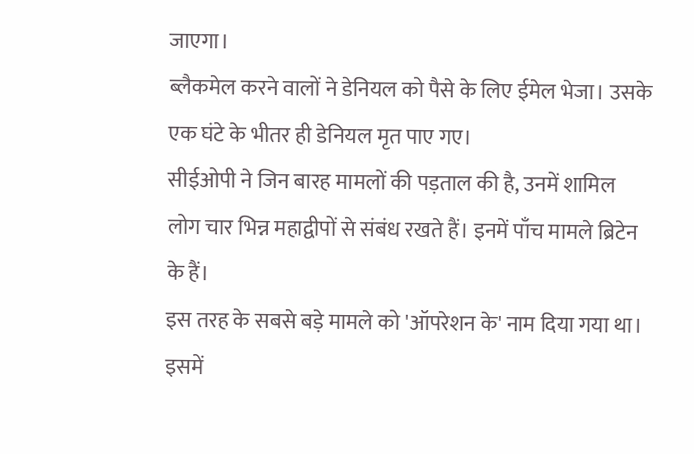जाएगा।
ब्लैकमेल करने वालों ने डेनियल को पैसे के लिए ईमेल भेजा। उसके एक घंटे के भीतर ही डेनियल मृत पाए गए।
सीईओपी ने जिन बारह मामलों की पड़ताल की है, उनमें शामिल लोग चार भिन्न महाद्वीपों से संबंध रखते हैं। इनमें पाँच मामले ब्रिटेन के हैं।
इस तरह के सबसे बड़े मामले को 'ऑपरेशन के' नाम दिया गया था। इसमें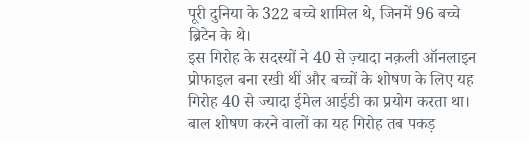पूरी दुनिया के 322 बच्चे शामिल थे, जिनमें 96 बच्चे ब्रिटेन के थे।
इस गिरोह के सदस्यों ने 40 से ज़्यादा नक़ली ऑनलाइन प्रोफाइल बना रखी थीं और बच्चों के शोषण के लिए यह गिरोह 40 से ज्यादा ईमेल आईडी का प्रयोग करता था।
बाल शोषण करने वालों का यह गिरोह तब पकड़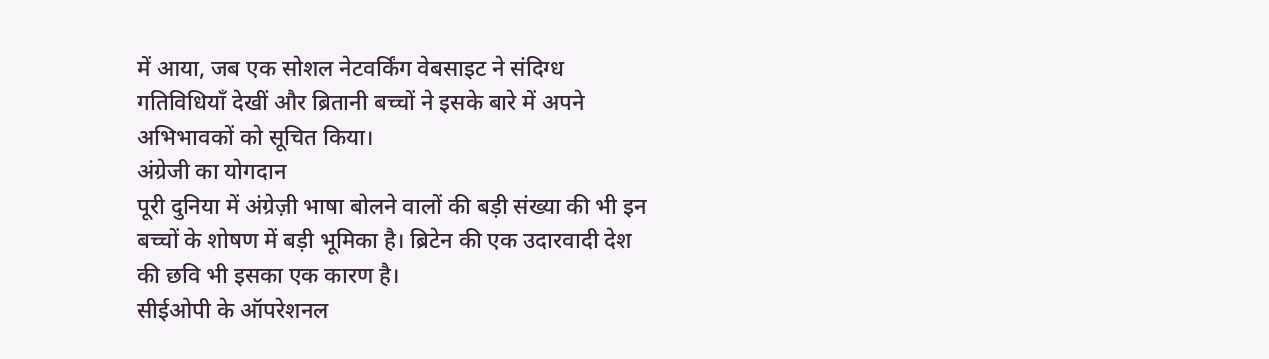में आया, जब एक सोशल नेटवर्किंग वेबसाइट ने संदिग्ध गतिविधियाँ देखीं और ब्रितानी बच्चों ने इसके बारे में अपने अभिभावकों को सूचित किया।
अंग्रेजी का योगदान
पूरी दुनिया में अंग्रेज़ी भाषा बोलने वालों की बड़ी संख्या की भी इन बच्चों के शोषण में बड़ी भूमिका है। ब्रिटेन की एक उदारवादी देश की छवि भी इसका एक कारण है।
सीईओपी के ऑपरेशनल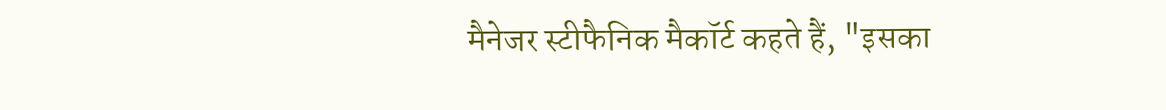मैनेजर स्टीफैनिक मैकॉर्ट कहते हैं, "इसका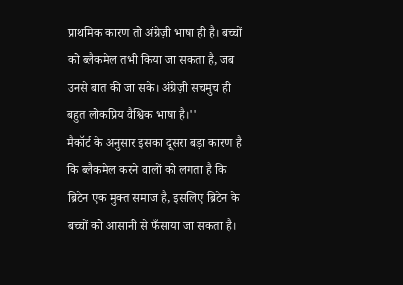प्राथमिक कारण तो अंग्रेज़ी भाषा ही है। बच्चों को ब्लैकमेल तभी किया जा सकता है, जब उनसे बात की जा सके। अंग्रेज़ी सचमुच ही बहुत लोकप्रिय वैश्विक भाषा है।''
मैकॉर्ट के अनुसार इसका दूसरा बड़ा कारण है कि ब्लैकमेल करने वालों को लगता है कि ब्रिटेन एक मुक्त समाज है, इसलिए ब्रिटेन के बच्चों को आसानी से फँसाया जा सकता है।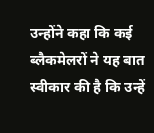उन्होंने कहा कि कई ब्लैकमेलरों ने यह बात स्वीकार की है कि उन्हें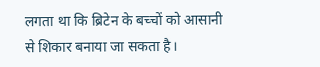लगता था कि ब्रिटेन के बच्चों को आसानी से शिकार बनाया जा सकता है।